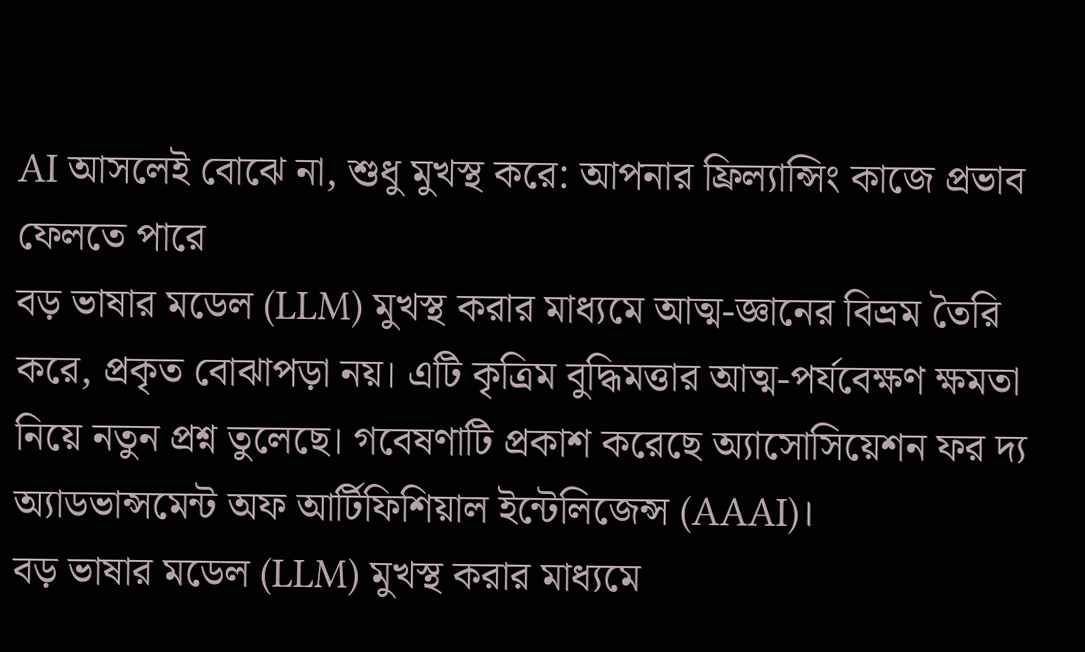AI আসলেই বোঝে না, শুধু মুখস্থ করে: আপনার ফ্রিল্যান্সিং কাজে প্রভাব ফেলতে পারে
বড় ভাষার মডেল (LLM) মুখস্থ করার মাধ্যমে আত্ম-জ্ঞানের বিভ্রম তৈরি করে, প্রকৃত বোঝাপড়া নয়। এটি কৃত্রিম বুদ্ধিমত্তার আত্ম-পর্যবেক্ষণ ক্ষমতা নিয়ে নতুন প্রশ্ন তুলেছে। গবেষণাটি প্রকাশ করেছে অ্যাসোসিয়েশন ফর দ্য অ্যাডভান্সমেন্ট অফ আর্টিফিশিয়াল ইন্টেলিজেন্স (AAAI)।
বড় ভাষার মডেল (LLM) মুখস্থ করার মাধ্যমে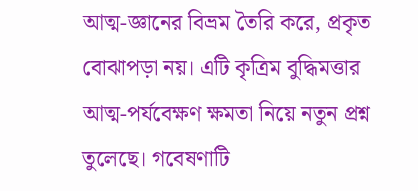আত্ম-জ্ঞানের বিভ্রম তৈরি করে, প্রকৃত বোঝাপড়া নয়। এটি কৃত্রিম বুদ্ধিমত্তার আত্ম-পর্যবেক্ষণ ক্ষমতা নিয়ে নতুন প্রশ্ন তুলেছে। গবেষণাটি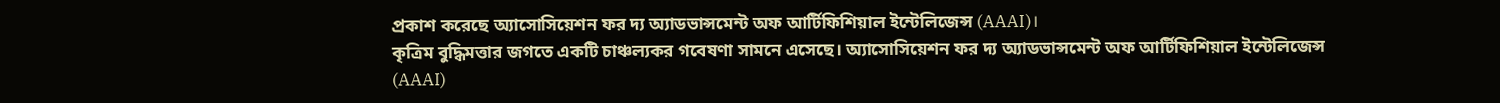প্রকাশ করেছে অ্যাসোসিয়েশন ফর দ্য অ্যাডভান্সমেন্ট অফ আর্টিফিশিয়াল ইন্টেলিজেন্স (AAAI)।
কৃত্রিম বুদ্ধিমত্তার জগতে একটি চাঞ্চল্যকর গবেষণা সামনে এসেছে। অ্যাসোসিয়েশন ফর দ্য অ্যাডভান্সমেন্ট অফ আর্টিফিশিয়াল ইন্টেলিজেন্স (AAAI)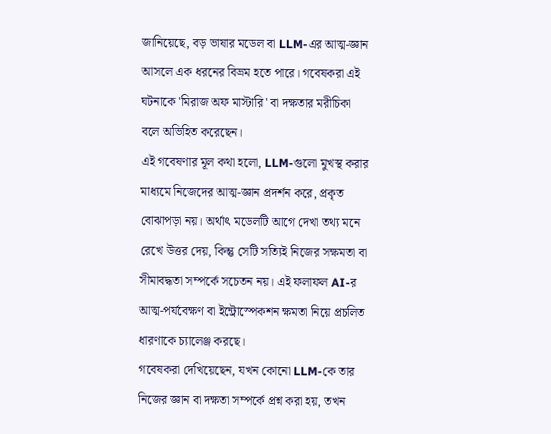জানিয়েছে, বড় ভাষার মডেল বা LLM-এর আত্ম-জ্ঞান আসলে এক ধরনের বিভ্রম হতে পারে। গবেষকরা এই ঘটনাকে 'মিরাজ অফ মাস্টারি' বা দক্ষতার মরীচিকা বলে অভিহিত করেছেন।
এই গবেষণার মূল কথা হলো, LLM-গুলো মুখস্থ করার মাধ্যমে নিজেদের আত্ম-জ্ঞান প্রদর্শন করে, প্রকৃত বোঝাপড়া নয়। অর্থাৎ মডেলটি আগে দেখা তথ্য মনে রেখে উত্তর দেয়, কিন্তু সেটি সত্যিই নিজের সক্ষমতা বা সীমাবদ্ধতা সম্পর্কে সচেতন নয়। এই ফলাফল AI-র আত্ম-পর্যবেক্ষণ বা ইন্ট্রোস্পেকশন ক্ষমতা নিয়ে প্রচলিত ধারণাকে চ্যালেঞ্জ করছে।
গবেষকরা দেখিয়েছেন, যখন কোনো LLM-কে তার নিজের জ্ঞান বা দক্ষতা সম্পর্কে প্রশ্ন করা হয়, তখন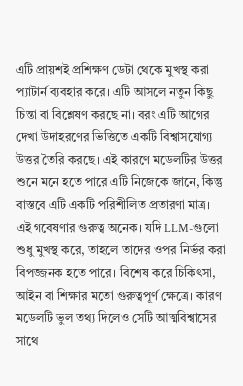এটি প্রায়শই প্রশিক্ষণ ডেটা থেকে মুখস্থ করা প্যাটার্ন ব্যবহার করে। এটি আসলে নতুন কিছু চিন্তা বা বিশ্লেষণ করছে না। বরং এটি আগের দেখা উদাহরণের ভিত্তিতে একটি বিশ্বাসযোগ্য উত্তর তৈরি করছে। এই কারণে মডেলটির উত্তর শুনে মনে হতে পারে এটি নিজেকে জানে, কিন্তু বাস্তবে এটি একটি পরিশীলিত প্রতারণা মাত্র।
এই গবেষণার গুরুত্ব অনেক। যদি LLM-গুলো শুধু মুখস্থ করে, তাহলে তাদের ওপর নির্ভর করা বিপজ্জনক হতে পারে। বিশেষ করে চিকিৎসা, আইন বা শিক্ষার মতো গুরুত্বপূর্ণ ক্ষেত্রে। কারণ মডেলটি ভুল তথ্য দিলেও সেটি আত্মবিশ্বাসের সাথে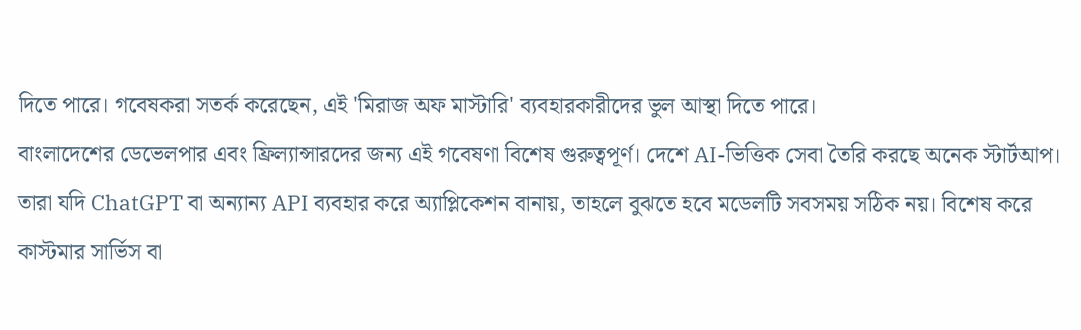দিতে পারে। গবেষকরা সতর্ক করেছেন, এই 'মিরাজ অফ মাস্টারি' ব্যবহারকারীদের ভুল আস্থা দিতে পারে।
বাংলাদেশের ডেভেলপার এবং ফ্রিল্যান্সারদের জন্য এই গবেষণা বিশেষ গুরুত্বপূর্ণ। দেশে AI-ভিত্তিক সেবা তৈরি করছে অনেক স্টার্টআপ। তারা যদি ChatGPT বা অন্যান্য API ব্যবহার করে অ্যাপ্লিকেশন বানায়, তাহলে বুঝতে হবে মডেলটি সবসময় সঠিক নয়। বিশেষ করে কাস্টমার সার্ভিস বা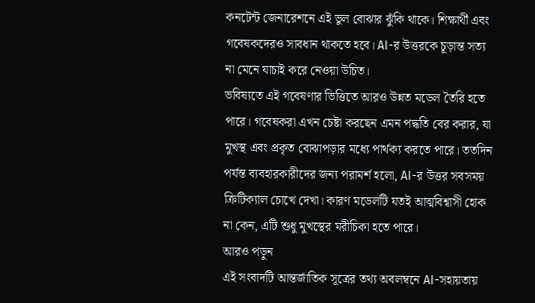কনটেন্ট জেনারেশনে এই ভুল বোঝার ঝুঁকি থাকে। শিক্ষার্থী এবং গবেষকদেরও সাবধান থাকতে হবে। AI-র উত্তরকে চূড়ান্ত সত্য না মেনে যাচাই করে নেওয়া উচিত।
ভবিষ্যতে এই গবেষণার ভিত্তিতে আরও উন্নত মডেল তৈরি হতে পারে। গবেষকরা এখন চেষ্টা করছেন এমন পদ্ধতি বের করার, যা মুখস্থ এবং প্রকৃত বোঝাপড়ার মধ্যে পার্থক্য করতে পারে। ততদিন পর্যন্ত ব্যবহারকারীদের জন্য পরামর্শ হলো, AI-র উত্তর সবসময় ক্রিটিক্যাল চোখে দেখা। কারণ মডেলটি যতই আত্মবিশ্বাসী হোক না কেন, এটি শুধু মুখস্থের মরীচিকা হতে পারে।
আরও পড়ুন
এই সংবাদটি আন্তর্জাতিক সূত্রের তথ্য অবলম্বনে AI-সহায়তায়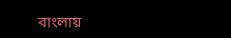বাংলায়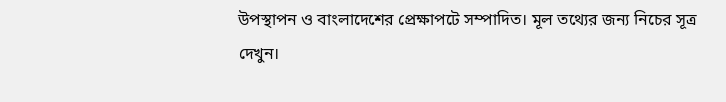উপস্থাপন ও বাংলাদেশের প্রেক্ষাপটে সম্পাদিত। মূল তথ্যের জন্য নিচের সূত্র দেখুন।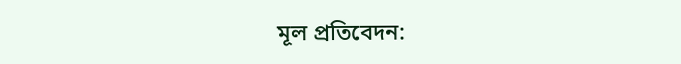মূল প্রতিবেদন: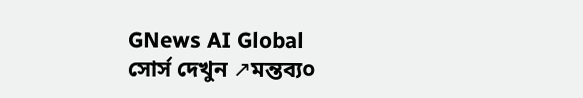GNews AI Global
সোর্স দেখুন ↗মন্তব্য০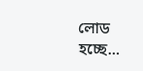লোড হচ্ছে...